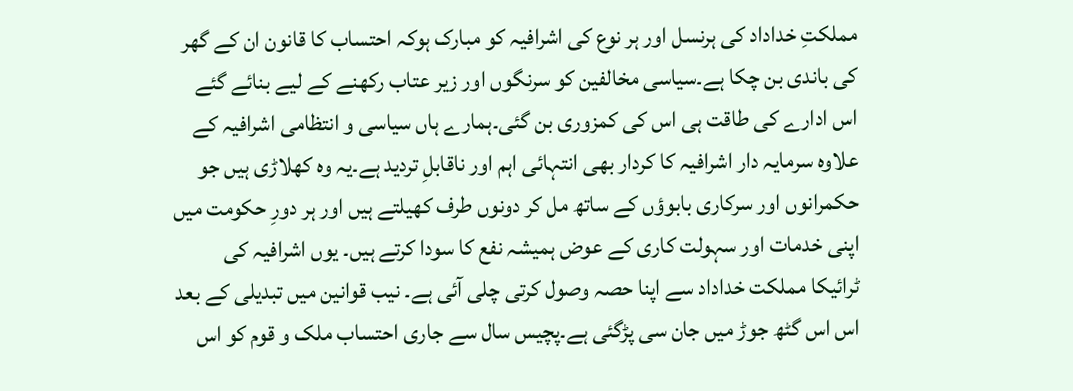مملکتِ خداداد کی ہرنسل اور ہر نوع کی اشرافیہ کو مبارک ہوکہ احتساب کا قانون ان کے گھر کی باندی بن چکا ہے۔سیاسی مخالفین کو سرنگوں اور زیر عتاب رکھنے کے لیے بنائے گئے اس ادارے کی طاقت ہی اس کی کمزوری بن گئی۔ہمارے ہاں سیاسی و انتظامی اشرافیہ کے علاوہ سرمایہ دار اشرافیہ کا کردار بھی انتہائی اہم اور ناقابلِ تردید ہے۔یہ وہ کھلاڑی ہیں جو حکمرانوں اور سرکاری بابوؤں کے ساتھ مل کر دونوں طرف کھیلتے ہیں اور ہر دورِ حکومت میں اپنی خدمات اور سہولت کاری کے عوض ہمیشہ نفع کا سودا کرتے ہیں۔ یوں اشرافیہ کی ٹرائیکا مملکت خداداد سے اپنا حصہ وصول کرتی چلی آئی ہے۔ نیب قوانین میں تبدیلی کے بعد اس اس گٹھ جوڑ میں جان سی پڑگئی ہے۔پچیس سال سے جاری احتساب ملک و قوم کو اس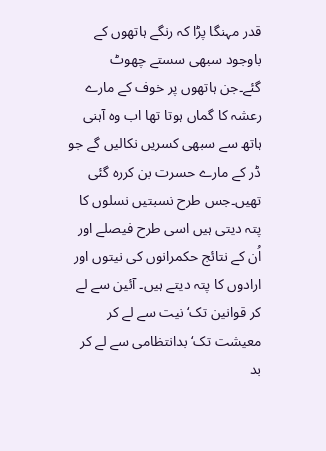قدر مہنگا پڑا کہ رنگے ہاتھوں کے باوجود سبھی سستے چھوٹ گئے۔جن ہاتھوں پر خوف کے مارے رعشہ کا گماں ہوتا تھا اب وہ آہنی ہاتھ سے سبھی کسریں نکالیں گے جو ڈر کے مارے حسرت بن کررہ گئی تھیں۔جس طرح نسبتیں نسلوں کا پتہ دیتی ہیں اسی طرح فیصلے اور اُن کے نتائج حکمرانوں کی نیتوں اور ارادوں کا پتہ دیتے ہیں۔ آئین سے لے کر قوانین تک‘ نیت سے لے کر معیشت تک‘ بدانتظامی سے لے کر بد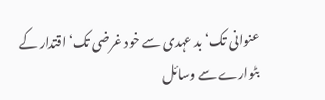عنوانی تک‘ بد عہدی سے خود غرضی تک‘ اقتدار کے بٹوارے سے وسائل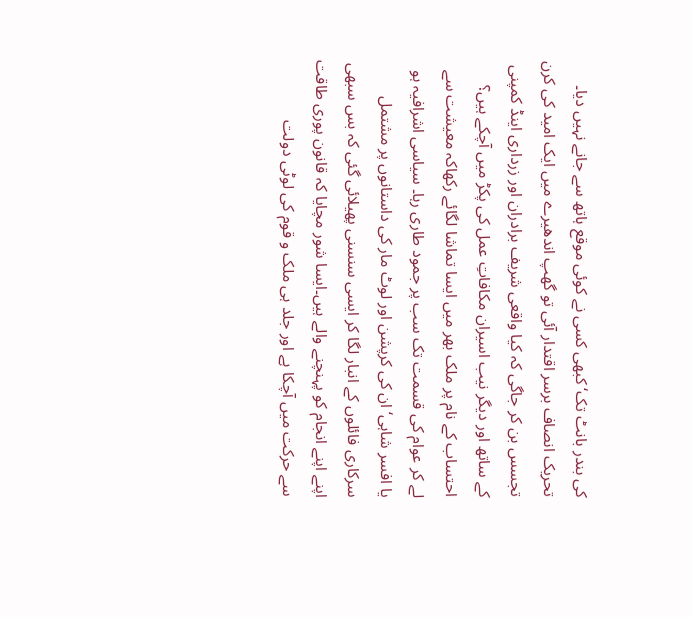کی بندر بانٹ تک‘ کبھی کسی نے کوئی موقع ہاتھ سے جانے نہیں دیا۔
تحریک انصاف برسر اقتدار آئی تو گھپ اندھیرے میں ایک امید کی کرن تجسس بن کر جاگی کہ کیا واقعی شریف برادران اور زرداری اینڈ کمپنی کے ساتھ اور دیگر نیب اسیران مکافاتِ عمل کی پکڑ میں آچکے ہیں؟ احتساب کے نام پر ملک بھر میں ایسا تماشا لگائے رکھاکہ معیشت سے لے کر عوام کی قسمت تک سب پر جمود طاری رہا۔ سیاسی اشرافیہ ہو یا افسر شاہی‘ ان کی کرپشن اور لوٹ مار کی داستانوں پر مشتمل سرکاری فائلوں کے انبار لگا کر ایسی سنسنی پھیلائی گئی کہ بس سبھی اپنے اپنے انجام کو پہنچنے والے ہیں۔ایسا شور مچایا کہ قانون پوری طاقت سے حرکت میں آچکا ہے اور جلد ہی ملک و قوم کی لوٹی دولت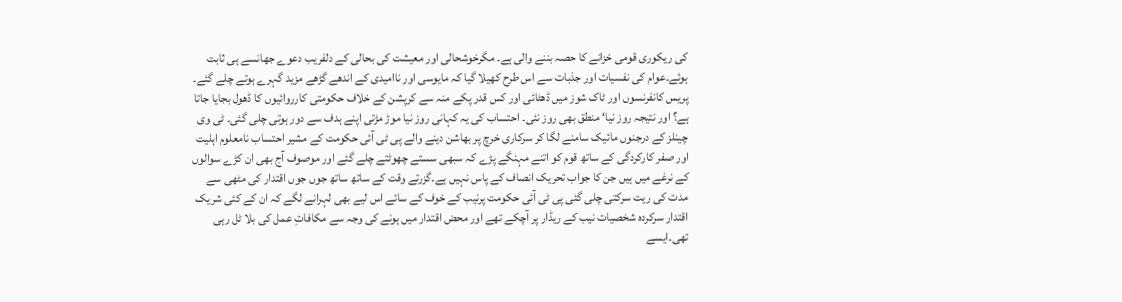کی ریکوری قومی خزانے کا حصہ بننے والی ہے۔ مگرخوشحالی اور معیشت کی بحالی کے دلفریب دعوے جھانسے ہی ثابت ہوئے۔عوام کی نفسیات اور جذبات سے اس طرح کھیلا گیا کہ مایوسی اور ناامیدی کے اندھے گڑھے مزید گہرے ہوتے چلے گئے۔
پریس کانفرنسوں اور ٹاک شوز میں ڈھٹائی اور کس قدر پکے منہ سے کرپشن کے خلاف حکومتی کارروائیوں کا ڈھول بجایا جاتا ہے؟ اور نتیجہ روز نیا‘ منطق بھی روز نئی۔ احتساب کی یہ کہانی روز نیا موڑ مڑتی اپنے ہدف سے دور ہوتی چلی گئی۔ ٹی وی چینلز کے درجنوں مائیک سامنے لگا کر سرکاری خرچ پر بھاشن دینے والے پی ٹی آئی حکومت کے مشیر احتساب نامعلوم اہلیت اور صفر کارکردگی کے ساتھ قوم کو اتنے مہنگے پڑے کہ سبھی سستے چھوٹتے چلے گئے اور موصوف آج بھی ان کڑے سوالوں کے نرغے میں ہیں جن کا جواب تحریک انصاف کے پاس نہیں ہے۔گزرتے وقت کے ساتھ ساتھ جوں جوں اقتدار کی مٹھی سے مدت کی ریت سرکتی چلی گئی پی ٹی آئی حکومت پرنیب کے خوف کے سائے اس لیے بھی لہرانے لگے کہ ان کے کئی شریک اقتدار سرکردہ شخصیات نیب کے ریڈار پر آچکے تھے اور محض اقتدار میں ہونے کی وجہ سے مکافاتِ عمل کی بلا ٹل رہی تھی۔ایسے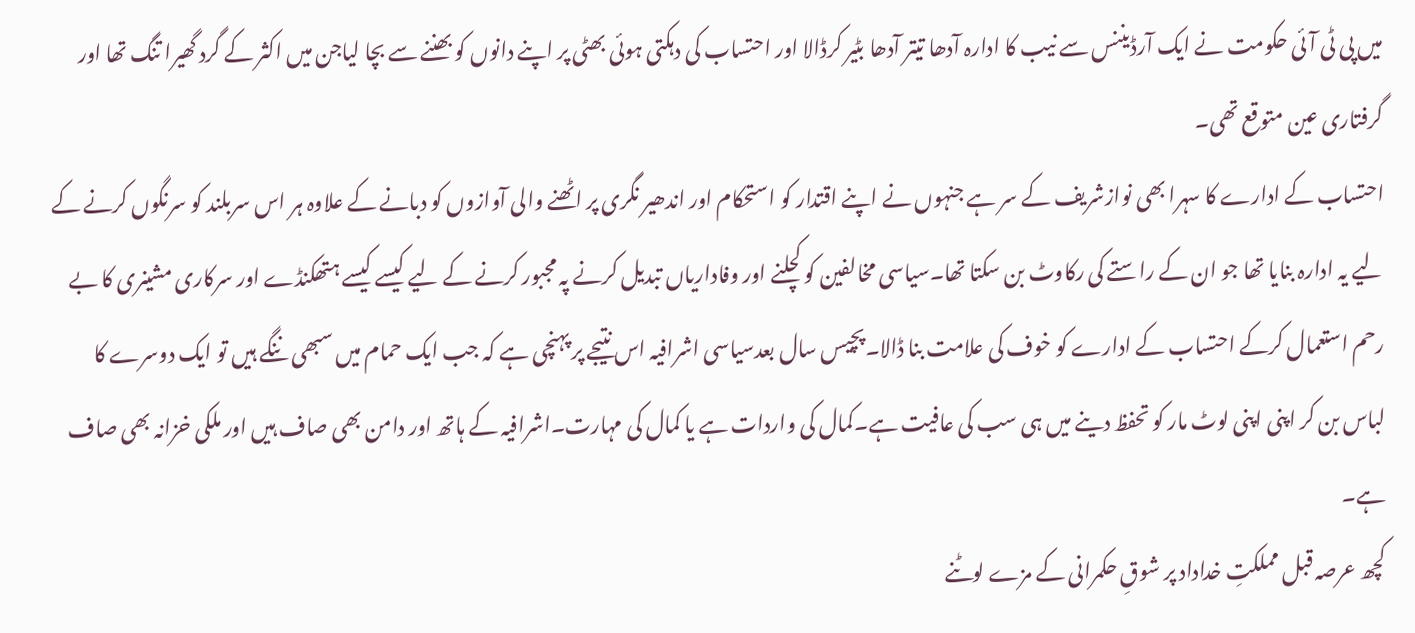میں پی ٹی آئی حکومت نے ایک آرڈیننس سے نیب کا ادارہ آدھا تیتر آدھا بٹیر کرڈالا اور احتساب کی دہکتی ہوئی بھٹی پر اپنے دانوں کو بھننے سے بچا لیاجن میں اکثر کے گرد گھیرا تنگ تھا اور گرفتاری عین متوقع تھی۔
احتساب کے ادارے کا سہرا بھی نوازشریف کے سر ہے جنہوں نے اپنے اقتدار کو استحکام اور اندھیر نگری پر اٹھنے والی آوازوں کو دبانے کے علاوہ ہر اس سربلند کو سرنگوں کرنے کے لیے یہ ادارہ بنایا تھا جو ان کے راستے کی رکاوٹ بن سکتا تھا۔سیاسی مخالفین کو کچلنے اور وفاداریاں تبدیل کرنے پہ مجبور کرنے کے لیے کیسے کیسے ہتھکنڈے اور سرکاری مشینری کا بے رحم استعمال کرکے احتساب کے ادارے کو خوف کی علامت بنا ڈالا۔پچیس سال بعدسیاسی اشرافیہ اس نتیجے پر پہنچی ہے کہ جب ایک حمام میں سبھی ننگے ہیں تو ایک دوسرے کا لباس بن کر اپنی اپنی لوٹ مار کو تحفظ دینے میں ہی سب کی عافیت ہے۔کمال کی واردات ہے یا کمال کی مہارت۔اشرافیہ کے ہاتھ اور دامن بھی صاف ہیں اور ملکی خزانہ بھی صاف ہے۔
کچھ عرصہ قبل مملکتِ خداداد پر شوقِ حکمرانی کے مزے لوٹنے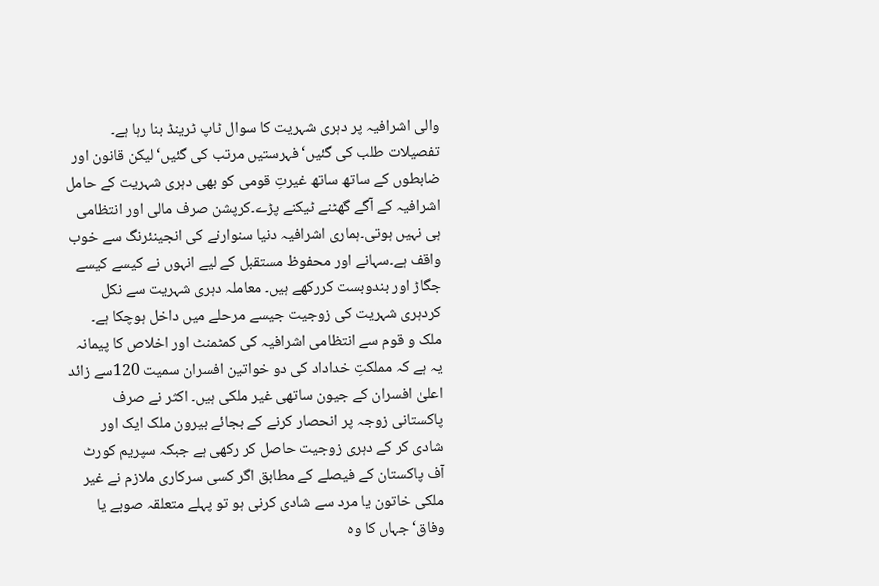والی اشرافیہ پر دہری شہریت کا سوال ٹاپ ٹرینڈ بنا رہا ہے۔ تفصیلات طلب کی گئیں‘فہرستیں مرتب کی گئیں‘لیکن قانون اور ضابطوں کے ساتھ ساتھ غیرتِ قومی کو بھی دہری شہریت کے حامل اشرافیہ کے آگے گھٹنے ٹیکنے پڑے۔کرپشن صرف مالی اور انتظامی ہی نہیں ہوتی۔ہماری اشرافیہ دنیا سنوارنے کی انجینئرنگ سے خوب واقف ہے۔سہانے اور محفوظ مستقبل کے لیے انہوں نے کیسے کیسے جگاڑ اور بندوبست کررکھے ہیں۔ معاملہ دہری شہریت سے نکل کردہری شہریت کی زوجیت جیسے مرحلے میں داخل ہوچکا ہے۔ ملک و قوم سے انتظامی اشرافیہ کی کمٹمنٹ اور اخلاص کا پیمانہ یہ ہے کہ مملکتِ خداداد کی دو خواتین افسران سمیت 120سے زائد اعلیٰ افسران کے جیون ساتھی غیر ملکی ہیں۔ اکثر نے صرف پاکستانی زوجہ پر انحصار کرنے کے بجائے بیرون ملک ایک اور شادی کر کے دہری زوجیت حاصل کر رکھی ہے جبکہ سپریم کورٹ آف پاکستان کے فیصلے کے مطابق اگر کسی سرکاری ملازم نے غیر ملکی خاتون یا مرد سے شادی کرنی ہو تو پہلے متعلقہ صوبے یا وفاق‘ جہاں کا وہ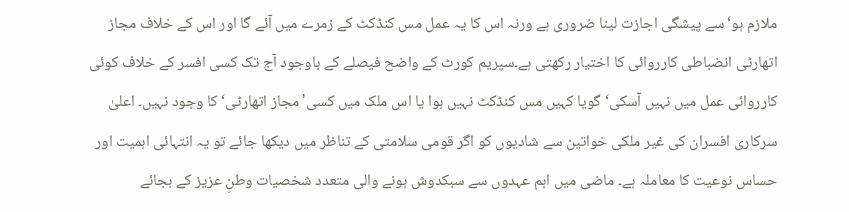ملازم ہو‘سے پیشگی اجازت لینا ضروری ہے ورنہ اس کا یہ عمل مس کنڈکٹ کے زمرے میں آئے گا اور اس کے خلاف مجاز اتھارٹی انضباطی کارروائی کا اختیار رکھتی ہے۔سپریم کورٹ کے واضح فیصلے کے باوجود آج تک کسی افسر کے خلاف کوئی کارروائی عمل میں نہیں آسکی‘ گویا کہیں مس کنڈکٹ نہیں ہوا یا اس ملک میں کسی' مجاز اتھارٹی‘ کا وجود نہیں۔ اعلیٰ سرکاری افسران کی غیر ملکی خواتین سے شادیوں کو اگر قومی سلامتی کے تناظر میں دیکھا جائے تو یہ انتہائی اہمیت اور حساس نوعیت کا معاملہ ہے۔ ماضی میں اہم عہدوں سے سبکدوش ہونے والی متعدد شخصیات وطنِ عزیز کے بجائے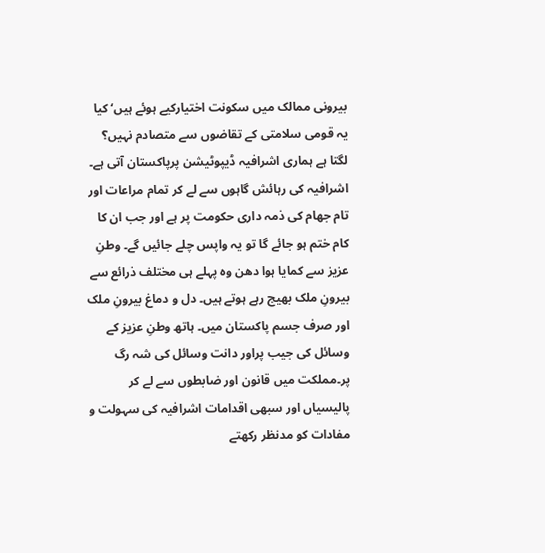بیرونی ممالک میں سکونت اختیارکیے ہوئے ہیں‘ کیا یہ قومی سلامتی کے تقاضوں سے متصادم نہیں؟
لگتا ہے ہماری اشرافیہ ڈیپوٹیشن پرپاکستان آتی ہے۔ اشرافیہ کی رہائش گاہوں سے لے کر تمام مراعات اور تام جھام کی ذمہ داری حکومت پر ہے اور جب ان کا کام ختم ہو جائے گا تو یہ واپس چلے جائیں گے۔ وطنِ عزیز سے کمایا ہوا دھن وہ پہلے ہی مختلف ذرائع سے بیرونِ ملک بھیج رہے ہوتے ہیں۔ دل و دماغ بیرونِ ملک اور صرف جسم پاکستان میں۔ ہاتھ وطنِ عزیز کے وسائل کی جیب پراور دانت وسائل کی شہ رگ پر۔مملکت میں قانون اور ضابطوں سے لے کر پالیسیاں اور سبھی اقدامات اشرافیہ کی سہولت و مفادات کو مدنظر رکھتے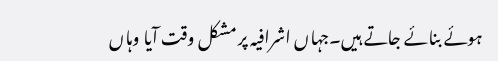ہوئے بنائے جاتے ہیں۔جہاں اشرافیہ پر مشکل وقت آیا وہاں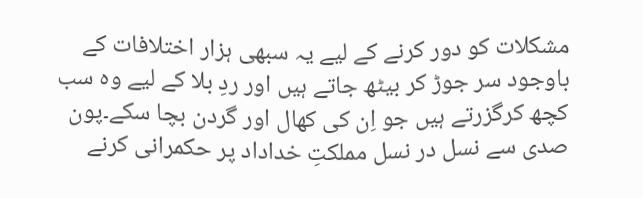مشکلات کو دور کرنے کے لیے یہ سبھی ہزار اختلافات کے باوجود سر جوڑ کر بیٹھ جاتے ہیں اور ردِ بلا کے لیے وہ سب کچھ کرگزرتے ہیں جو اِن کی کھال اور گردن بچا سکے۔پون صدی سے نسل در نسل مملکتِ خداداد پر حکمرانی کرنے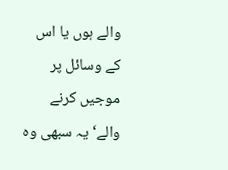والے ہوں یا اس کے وسائل پر موجیں کرنے والے‘یہ سبھی وہ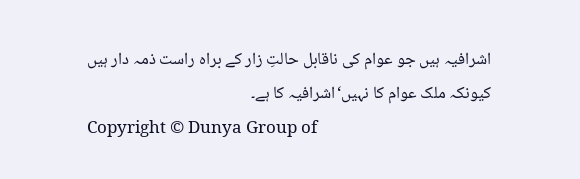اشرافیہ ہیں جو عوام کی ناقابل حالتِ زار کے براہ راست ذمہ دار ہیں کیونکہ ملک عوام کا نہیں‘اشرافیہ کا ہے۔
Copyright © Dunya Group of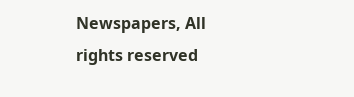Newspapers, All rights reserved